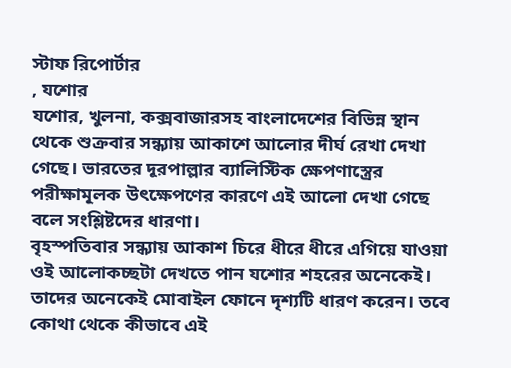স্টাফ রিপোর্টার
, যশোর
যশোর, খুলনা, কক্সবাজারসহ বাংলাদেশের বিভিন্ন স্থান থেকে শুক্রবার সন্ধ্যায় আকাশে আলোর দীর্ঘ রেখা দেখা গেছে। ভারতের দূরপাল্লার ব্যালিস্টিক ক্ষেপণাস্ত্রের পরীক্ষামূলক উৎক্ষেপণের কারণে এই আলো দেখা গেছে বলে সংশ্লিষ্টদের ধারণা।
বৃহস্পতিবার সন্ধ্যায় আকাশ চিরে ধীরে ধীরে এগিয়ে যাওয়া ওই আলোকচ্ছটা দেখতে পান যশোর শহরের অনেকেই। তাদের অনেকেই মোবাইল ফোনে দৃশ্যটি ধারণ করেন। তবে কোথা থেকে কীভাবে এই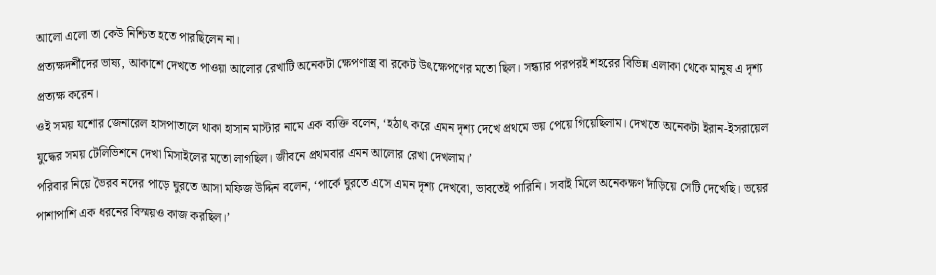আলো এলো তা কেউ নিশ্চিত হতে পারছিলেন না।
প্রত্যক্ষদর্শীদের ভাষ্য, আকাশে দেখতে পাওয়া আলোর রেখাটি অনেকটা ক্ষেপণাস্ত্র বা রকেট উৎক্ষেপণের মতো ছিল। সন্ধ্যার পরপরই শহরের বিভিন্ন এলাকা থেকে মানুষ এ দৃশ্য প্রত্যক্ষ করেন।
ওই সময় যশোর জেনারেল হাসপাতালে থাকা হাসান মাস্টার নামে এক ব্যক্তি বলেন, ‘হঠাৎ করে এমন দৃশ্য দেখে প্রথমে ভয় পেয়ে গিয়েছিলাম। দেখতে অনেকটা ইরান-ইসরায়েল যুদ্ধের সময় টেলিভিশনে দেখা মিসাইলের মতো লাগছিল। জীবনে প্রথমবার এমন আলোর রেখা দেখলাম।’
পরিবার নিয়ে ভৈরব নদের পাড়ে ঘুরতে আসা মফিজ উদ্দিন বলেন, ‘পার্কে ঘুরতে এসে এমন দৃশ্য দেখবো, ভাবতেই পারিনি। সবাই মিলে অনেকক্ষণ দাঁড়িয়ে সেটি দেখেছি। ভয়ের পাশাপাশি এক ধরনের বিস্ময়ও কাজ করছিল।’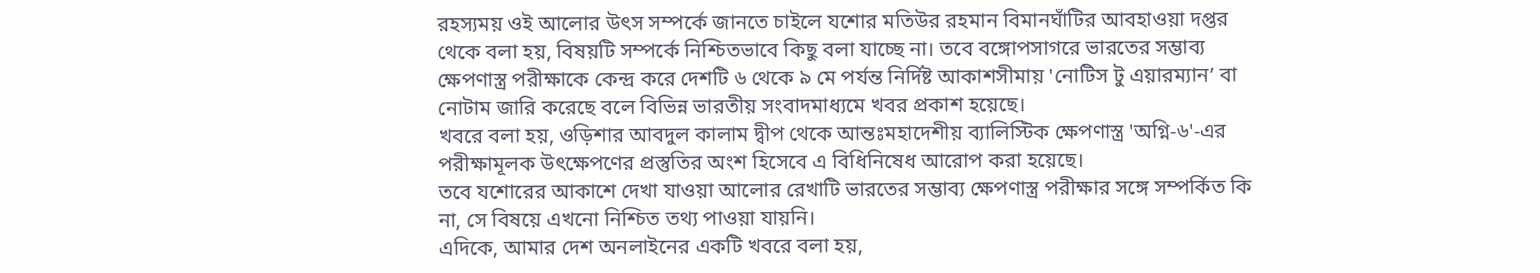রহস্যময় ওই আলোর উৎস সম্পর্কে জানতে চাইলে যশোর মতিউর রহমান বিমানঘাঁটির আবহাওয়া দপ্তর থেকে বলা হয়, বিষয়টি সম্পর্কে নিশ্চিতভাবে কিছু বলা যাচ্ছে না। তবে বঙ্গোপসাগরে ভারতের সম্ভাব্য ক্ষেপণাস্ত্র পরীক্ষাকে কেন্দ্র করে দেশটি ৬ থেকে ৯ মে পর্যন্ত নির্দিষ্ট আকাশসীমায় 'নোটিস টু এয়ারম্যান’ বা নোটাম জারি করেছে বলে বিভিন্ন ভারতীয় সংবাদমাধ্যমে খবর প্রকাশ হয়েছে।
খবরে বলা হয়, ওড়িশার আবদুল কালাম দ্বীপ থেকে আন্তঃমহাদেশীয় ব্যালিস্টিক ক্ষেপণাস্ত্র 'অগ্নি-৬'-এর পরীক্ষামূলক উৎক্ষেপণের প্রস্তুতির অংশ হিসেবে এ বিধিনিষেধ আরোপ করা হয়েছে।
তবে যশোরের আকাশে দেখা যাওয়া আলোর রেখাটি ভারতের সম্ভাব্য ক্ষেপণাস্ত্র পরীক্ষার সঙ্গে সম্পর্কিত কি না, সে বিষয়ে এখনো নিশ্চিত তথ্য পাওয়া যায়নি।
এদিকে, আমার দেশ অনলাইনের একটি খবরে বলা হয়,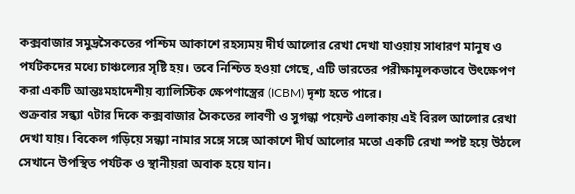কক্সবাজার সমুদ্রসৈকতের পশ্চিম আকাশে রহস্যময় দীর্ঘ আলোর রেখা দেখা যাওয়ায় সাধারণ মানুষ ও পর্যটকদের মধ্যে চাঞ্চল্যের সৃষ্টি হয়। তবে নিশ্চিত হওয়া গেছে, এটি ভারতের পরীক্ষামূলকভাবে উৎক্ষেপণ করা একটি আন্তঃমহাদেশীয় ব্যালিস্টিক ক্ষেপণাস্ত্রের (ICBM) দৃশ্য হতে পারে।
শুক্রবার সন্ধ্যা ৭টার দিকে কক্সবাজার সৈকতের লাবণী ও সুগন্ধা পয়েন্ট এলাকায় এই বিরল আলোর রেখা দেখা যায়। বিকেল গড়িয়ে সন্ধ্যা নামার সঙ্গে সঙ্গে আকাশে দীর্ঘ আলোর মতো একটি রেখা স্পষ্ট হয়ে উঠলে সেখানে উপস্থিত পর্যটক ও স্থানীয়রা অবাক হয়ে যান।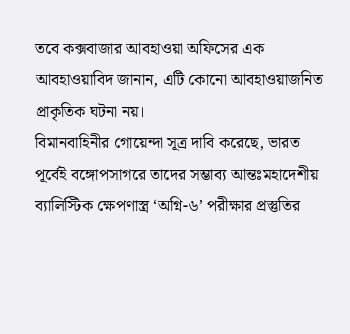তবে কক্সবাজার আবহাওয়া অফিসের এক আবহাওয়াবিদ জানান, এটি কোনো আবহাওয়াজনিত প্রাকৃতিক ঘটনা নয়।
বিমানবাহিনীর গোয়েন্দা সূত্র দাবি করেছে, ভারত পূর্বেই বঙ্গোপসাগরে তাদের সম্ভাব্য আন্তঃমহাদেশীয় ব্যালিস্টিক ক্ষেপণাস্ত্র ‘অগ্নি-৬’ পরীক্ষার প্রস্তুতির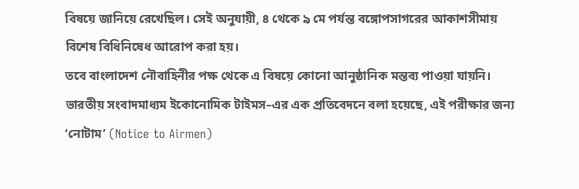বিষয়ে জানিয়ে রেখেছিল। সেই অনুযায়ী, ৪ থেকে ৯ মে পর্যন্ত বঙ্গোপসাগরের আকাশসীমায় বিশেষ বিধিনিষেধ আরোপ করা হয়।
তবে বাংলাদেশ নৌবাহিনীর পক্ষ থেকে এ বিষয়ে কোনো আনুষ্ঠানিক মন্তব্য পাওয়া যায়নি।
ভারতীয় সংবাদমাধ্যম ইকোনোমিক টাইমস–এর এক প্রতিবেদনে বলা হয়েছে, এই পরীক্ষার জন্য ‘নোটাম’ (Notice to Airmen)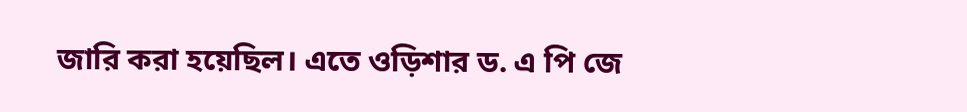জারি করা হয়েছিল। এতে ওড়িশার ড. এ পি জে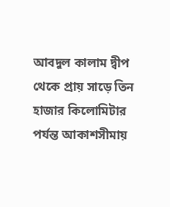আবদুল কালাম দ্বীপ থেকে প্রায় সাড়ে তিন হাজার কিলোমিটার পর্যন্ত আকাশসীমায়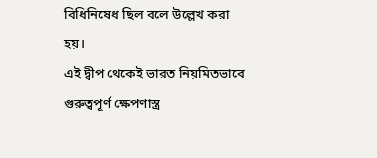বিধিনিষেধ ছিল বলে উল্লেখ করা হয়।
এই দ্বীপ থেকেই ভারত নিয়মিতভাবে গুরুত্বপূর্ণ ক্ষেপণাস্ত্র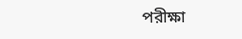পরীক্ষা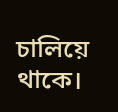চালিয়ে থাকে।